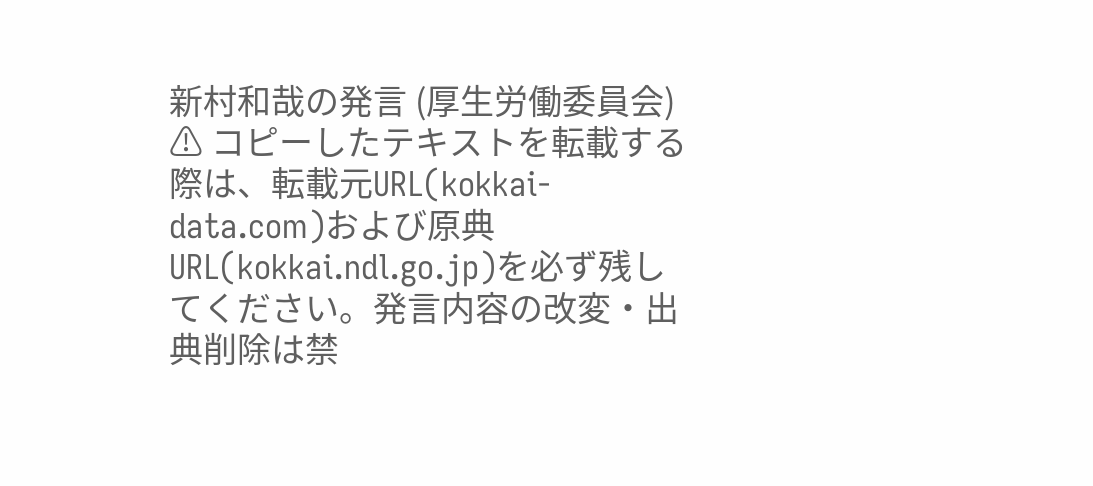新村和哉の発言 (厚生労働委員会)
⚠ コピーしたテキストを転載する際は、転載元URL(kokkai-data.com)および原典URL(kokkai.ndl.go.jp)を必ず残してください。発言内容の改変・出典削除は禁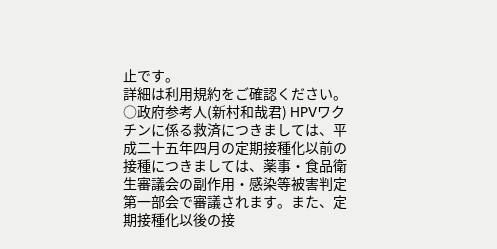止です。
詳細は利用規約をご確認ください。
○政府参考人(新村和哉君) HPVワクチンに係る救済につきましては、平成二十五年四月の定期接種化以前の接種につきましては、薬事・食品衛生審議会の副作用・感染等被害判定第一部会で審議されます。また、定期接種化以後の接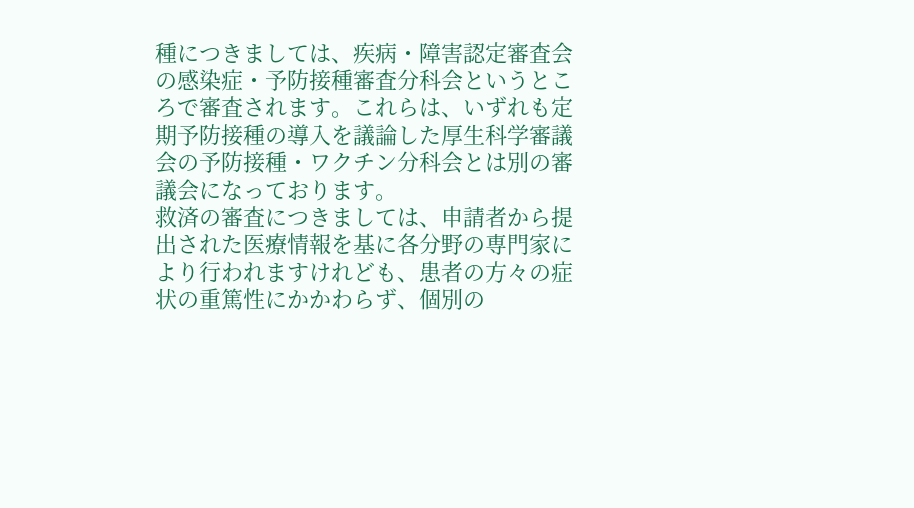種につきましては、疾病・障害認定審査会の感染症・予防接種審査分科会というところで審査されます。これらは、いずれも定期予防接種の導入を議論した厚生科学審議会の予防接種・ワクチン分科会とは別の審議会になっております。
救済の審査につきましては、申請者から提出された医療情報を基に各分野の専門家により行われますけれども、患者の方々の症状の重篤性にかかわらず、個別の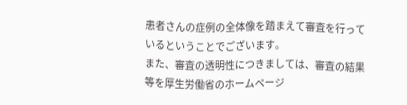患者さんの症例の全体像を踏まえて審査を行っているということでございます。
また、審査の透明性につきましては、審査の結果等を厚生労働省のホームページ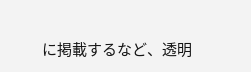に掲載するなど、透明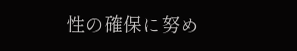性の確保に努め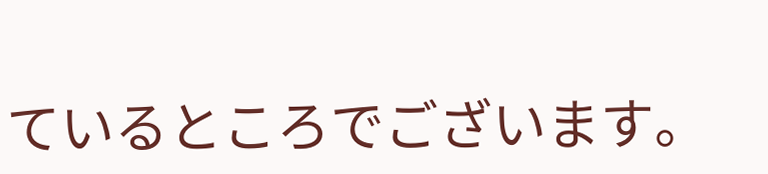ているところでございます。